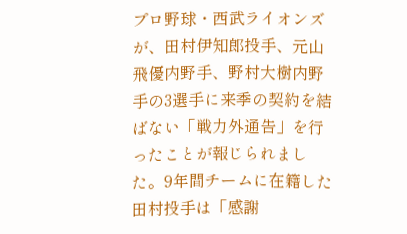プロ野球・西武ライオンズが、田村伊知郎投手、元山飛優内野手、野村大樹内野手の3選手に来季の契約を結ばない「戦力外通告」を行ったことが報じられました。9年間チームに在籍した田村投手は「感謝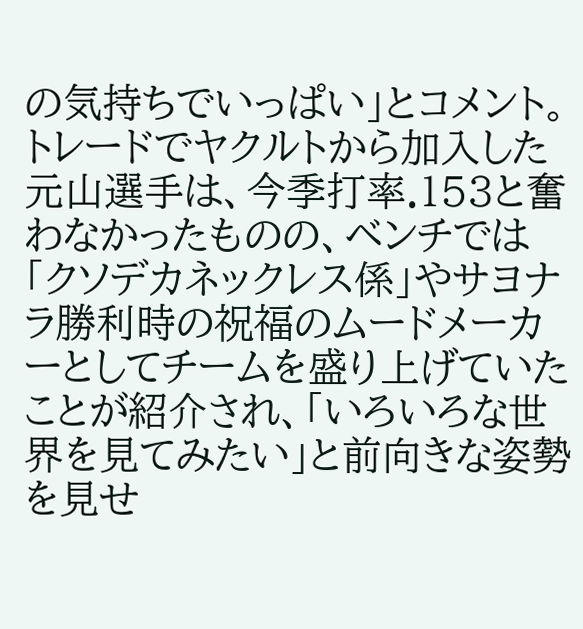の気持ちでいっぱい」とコメント。トレードでヤクルトから加入した元山選手は、今季打率.153と奮わなかったものの、ベンチでは「クソデカネックレス係」やサヨナラ勝利時の祝福のムードメーカーとしてチームを盛り上げていたことが紹介され、「いろいろな世界を見てみたい」と前向きな姿勢を見せ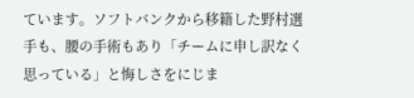ています。ソフトバンクから移籍した野村選手も、腰の手術もあり「チームに申し訳なく思っている」と悔しさをにじま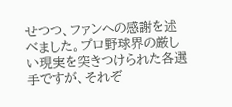せつつ、ファンへの感謝を述べました。プロ野球界の厳しい現実を突きつけられた各選手ですが、それぞ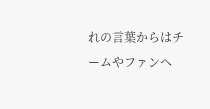れの言葉からはチームやファンへ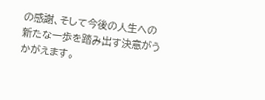の感謝、そして今後の人生への新たな一歩を踏み出す決意がうかがえます。